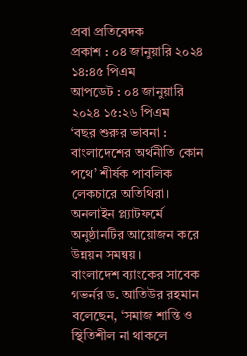প্রবা প্রতিবেদক
প্রকাশ : ০৪ জানুয়ারি ২০২৪ ১৪:৪৫ পিএম
আপডেট : ০৪ জানুয়ারি ২০২৪ ১৫:২৬ পিএম
‘বছর শুরুর ভাবনা : বাংলাদেশের অর্থনীতি কোন পথে’ শীর্ষক পাবলিক লেকচারে অতিথিরা। অনলাইন প্ল্যাটফর্মে অনুষ্ঠানটির আয়োজন করে উন্নয়ন সমন্বয়।
বাংলাদেশ ব্যাংকের সাবেক গভর্নর ড. আতিউর রহমান বলেছেন, ‘সমাজ শান্তি ও স্থিতিশীল না থাকলে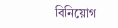বিনিয়োগ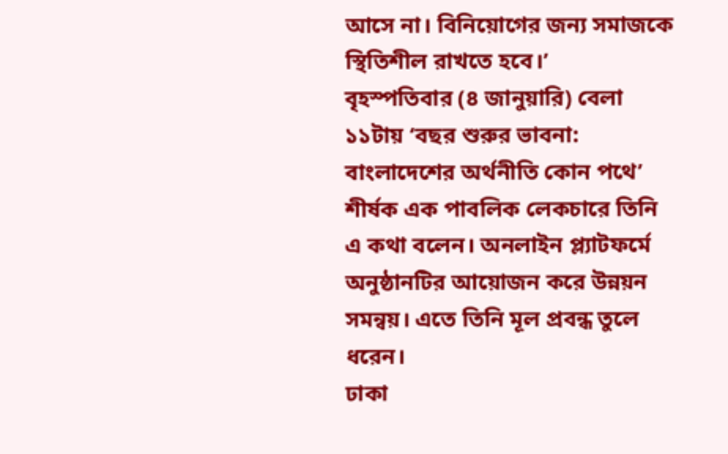আসে না। বিনিয়োগের জন্য সমাজকে স্থিতিশীল রাখতে হবে।’
বৃহস্পতিবার (৪ জানুয়ারি) বেলা ১১টায় ‘বছর শুরুর ভাবনা: বাংলাদেশের অর্থনীতি কোন পথে’ শীর্ষক এক পাবলিক লেকচারে তিনি এ কথা বলেন। অনলাইন প্ল্যাটফর্মে অনুষ্ঠানটির আয়োজন করে উন্নয়ন সমন্বয়। এতে তিনি মূল প্রবন্ধ তুলে ধরেন।
ঢাকা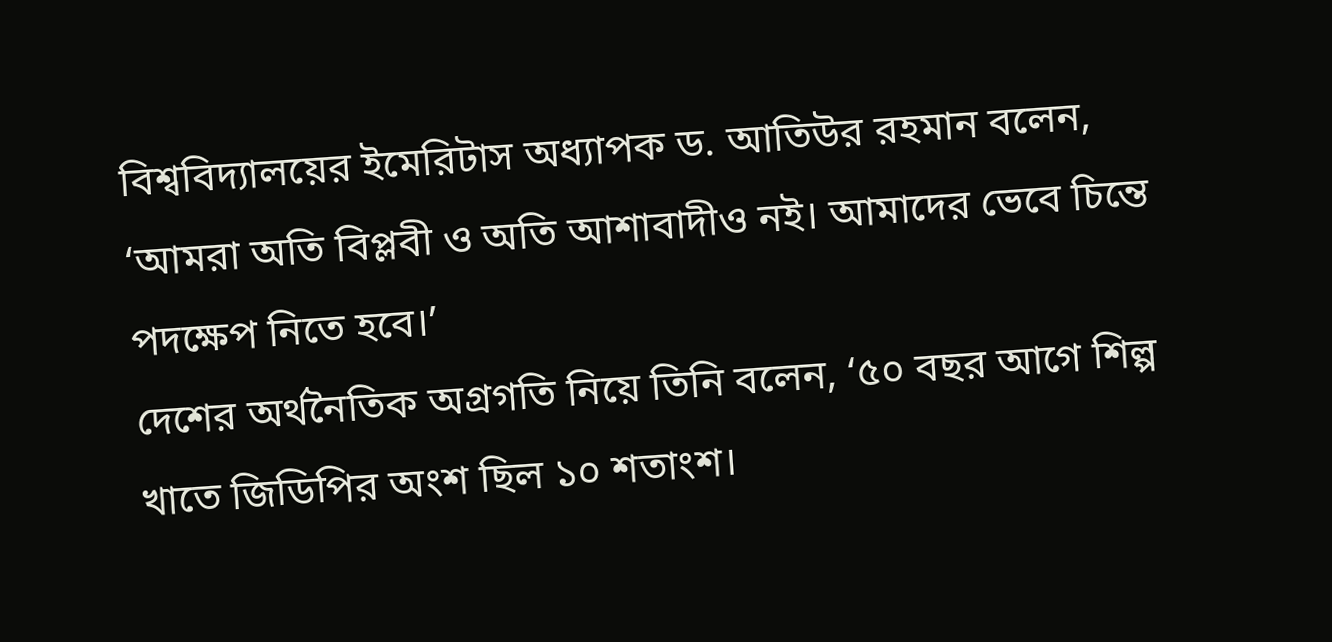বিশ্ববিদ্যালয়ের ইমেরিটাস অধ্যাপক ড. আতিউর রহমান বলেন, ‘আমরা অতি বিপ্লবী ও অতি আশাবাদীও নই। আমাদের ভেবে চিন্তে পদক্ষেপ নিতে হবে।’
দেশের অর্থনৈতিক অগ্রগতি নিয়ে তিনি বলেন, ‘৫০ বছর আগে শিল্প খাতে জিডিপির অংশ ছিল ১০ শতাংশ।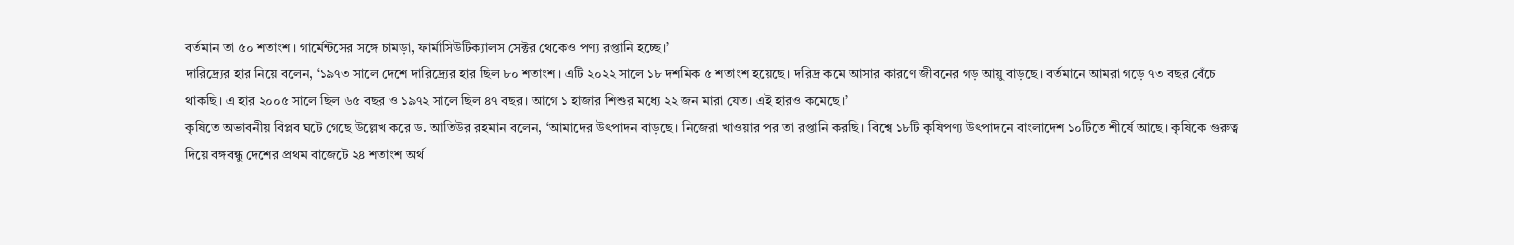বর্তমান তা ৫০ শতাংশ। গার্মেন্টসের সঙ্গে চামড়া, ফার্মাসিউটিক্যালস সেক্টর থেকেও পণ্য রপ্তানি হচ্ছে।’
দারিদ্র্যের হার নিয়ে বলেন, ‘১৯৭৩ সালে দেশে দারিদ্র্যের হার ছিল ৮০ শতাংশ। এটি ২০২২ সালে ১৮ দশমিক ৫ শতাংশ হয়েছে। দরিদ্র কমে আসার কারণে জীবনের গড় আয়ু বাড়ছে। বর্তমানে আমরা গড়ে ৭৩ বছর বেঁচে থাকছি। এ হার ২০০৫ সালে ছিল ৬৫ বছর ও ১৯৭২ সালে ছিল ৪৭ বছর। আগে ১ হাজার শিশুর মধ্যে ২২ জন মারা যেত। এই হারও কমেছে।’
কৃষিতে অভাবনীয় বিপ্লব ঘটে গেছে উল্লেখ করে ড. আতিউর রহমান বলেন, ‘আমাদের উৎপাদন বাড়ছে। নিজেরা খাওয়ার পর তা রপ্তানি করছি। বিশ্বে ১৮টি কৃষিপণ্য উৎপাদনে বাংলাদেশ ১০টিতে শীর্ষে আছে। কৃষিকে গুরুত্ব দিয়ে বঙ্গবন্ধু দেশের প্রথম বাজেটে ২৪ শতাংশ অর্থ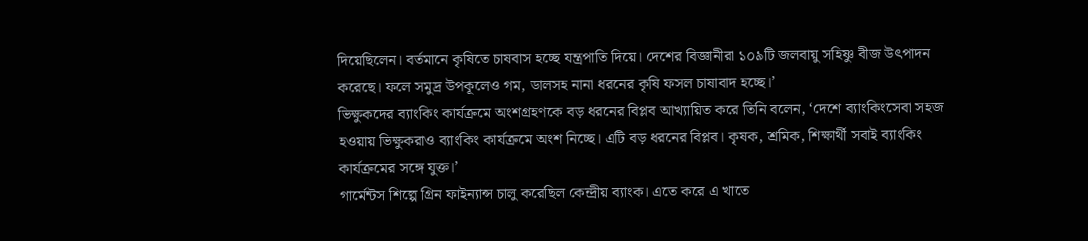দিয়েছিলেন। বর্তমানে কৃষিতে চাষবাস হচ্ছে যন্ত্রপাতি দিয়ে। দেশের বিজ্ঞানীরা ১০৯টি জলবায়ু সহিষ্ণু বীজ উৎপাদন করেছে। ফলে সমুদ্র উপকূলেও গম, ডালসহ নানা ধরনের কৃষি ফসল চাষাবাদ হচ্ছে।’
ভিক্ষুকদের ব্যাংকিং কার্যক্রমে অংশগ্রহণকে বড় ধরনের বিপ্লব আখ্যায়িত করে তিনি বলেন, ‘দেশে ব্যাংকিংসেবা সহজ হওয়ায় ভিক্ষুকরাও ব্যাংকিং কার্যক্রমে অংশ নিচ্ছে। এটি বড় ধরনের বিপ্লব। কৃষক, শ্রমিক, শিক্ষার্থী সবাই ব্যাংকিং কার্যক্রমের সঙ্গে যুক্ত।’
গার্মেন্টস শিল্পে গ্রিন ফাইন্যান্স চালু করেছিল কেন্দ্রীয় ব্যাংক। এতে করে এ খাতে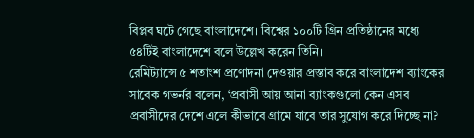বিপ্লব ঘটে গেছে বাংলাদেশে। বিশ্বের ১০০টি গ্রিন প্রতিষ্ঠানের মধ্যে ৫৪টিই বাংলাদেশে বলে উল্লেখ করেন তিনি।
রেমিট্যান্সে ৫ শতাংশ প্রণোদনা দেওয়ার প্রস্তাব করে বাংলাদেশ ব্যাংকের সাবেক গভর্নর বলেন, ‘প্রবাসী আয় আনা ব্যাংকগুলো কেন এসব প্রবাসীদের দেশে এলে কীভাবে গ্রামে যাবে তার সুযোগ করে দিচ্ছে না?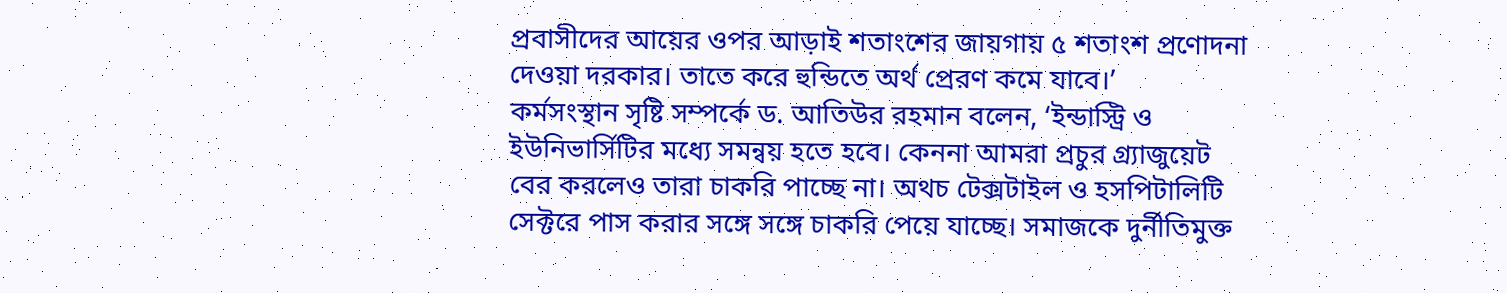প্রবাসীদের আয়ের ওপর আড়াই শতাংশের জায়গায় ৫ শতাংশ প্রণোদনা দেওয়া দরকার। তাতে করে হুন্ডিতে অর্থ প্রেরণ কমে যাবে।’
কর্মসংস্থান সৃষ্টি সম্পর্কে ড. আতিউর রহমান বলেন, ‘ইন্ডাস্ট্রি ও ইউনিভার্সিটির মধ্যে সমন্বয় হতে হবে। কেননা আমরা প্রচুর গ্র্যাজুয়েট বের করলেও তারা চাকরি পাচ্ছে না। অথচ টেক্সটাইল ও হসপিটালিটি সেক্টরে পাস করার সঙ্গে সঙ্গে চাকরি পেয়ে যাচ্ছে। সমাজকে দুর্নীতিমুক্ত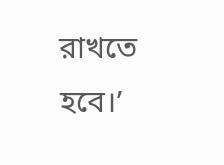রাখতে হবে।’